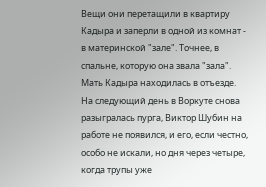Вещи они перетащили в квартиру Кадыра и заперли в одной из комнат - в материнской "зале". Точнее, в спальне, которую она звала "зала". Мать Кадыра находилась в отъезде.
На следующий день в Воркуте снова разыгралась пурга, Виктор Шубин на работе не появился, и его, если честно, особо не искали, но дня через четыре, когда трупы уже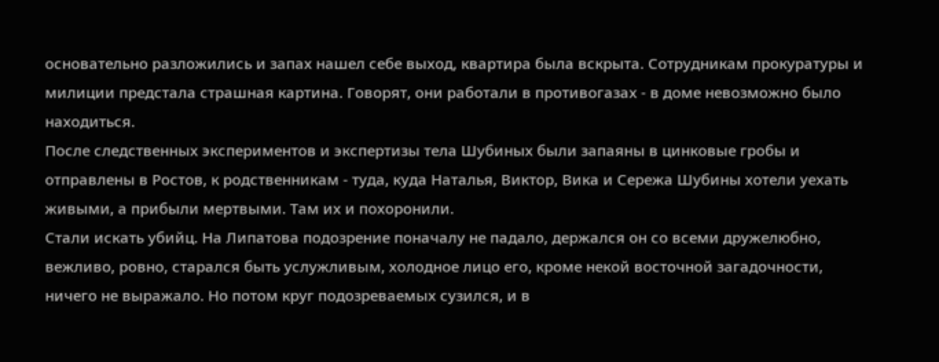основательно разложились и запах нашел себе выход, квартира была вскрыта. Сотрудникам прокуратуры и милиции предстала страшная картина. Говорят, они работали в противогазах - в доме невозможно было находиться.
После следственных экспериментов и экспертизы тела Шубиных были запаяны в цинковые гробы и отправлены в Ростов, к родственникам - туда, куда Наталья, Виктор, Вика и Сережа Шубины хотели уехать живыми, а прибыли мертвыми. Там их и похоронили.
Стали искать убийц. На Липатова подозрение поначалу не падало, держался он со всеми дружелюбно, вежливо, ровно, старался быть услужливым, холодное лицо его, кроме некой восточной загадочности, ничего не выражало. Но потом круг подозреваемых сузился, и в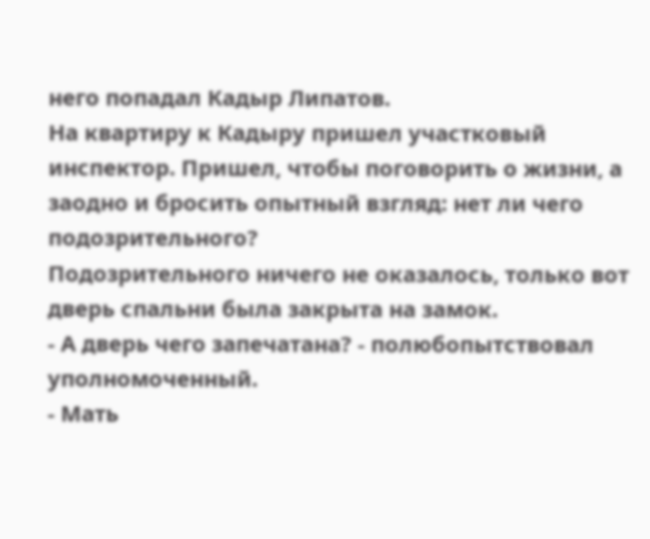него попадал Кадыр Липатов.
На квартиру к Кадыру пришел участковый инспектор. Пришел, чтобы поговорить о жизни, а заодно и бросить опытный взгляд: нет ли чего подозрительного?
Подозрительного ничего не оказалось, только вот дверь спальни была закрыта на замок.
- А дверь чего запечатана? - полюбопытствовал уполномоченный.
- Мать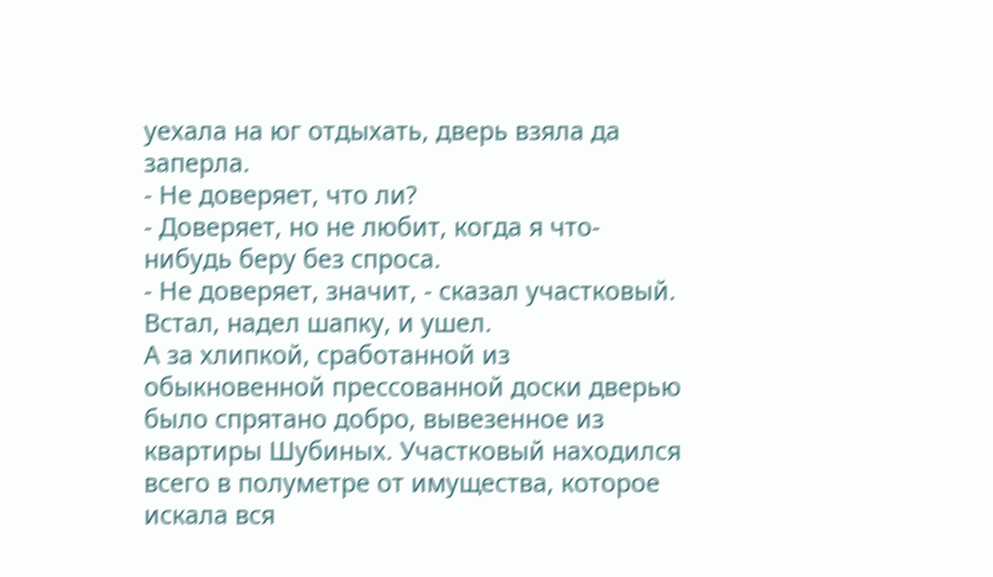уехала на юг отдыхать, дверь взяла да заперла.
- Не доверяет, что ли?
- Доверяет, но не любит, когда я что-нибудь беру без спроса.
- Не доверяет, значит, - сказал участковый. Встал, надел шапку, и ушел.
А за хлипкой, сработанной из обыкновенной прессованной доски дверью было спрятано добро, вывезенное из квартиры Шубиных. Участковый находился всего в полуметре от имущества, которое искала вся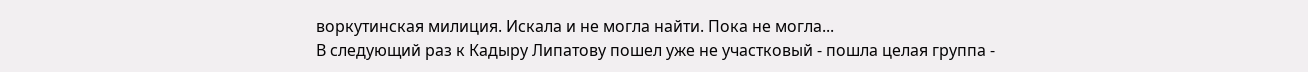воркутинская милиция. Искала и не могла найти. Пока не могла...
В следующий раз к Кадыру Липатову пошел уже не участковый - пошла целая группа -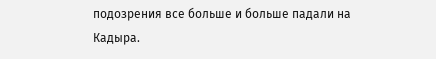подозрения все больше и больше падали на Кадыра.